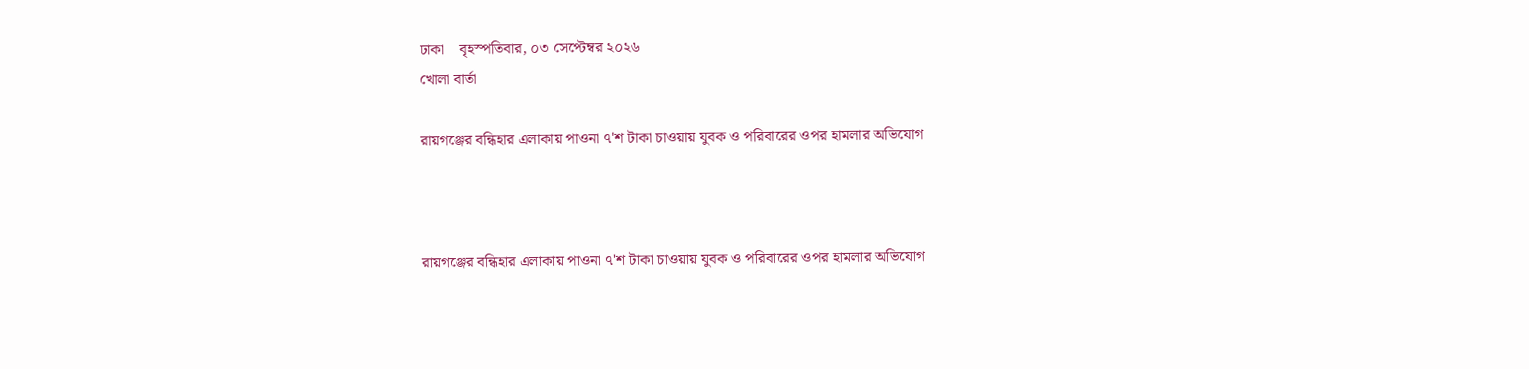ঢাকা    বৃহস্পতিবার, ০৩ সেপ্টেম্বর ২০২৬
খোলা বার্তা

রায়গঞ্জের বন্ধিহার এলাকায় পাওনা ৭'শ টাকা চাওয়ায় যুবক ও পরিবারের ওপর হামলার অভিযোগ



রায়গঞ্জের বন্ধিহার এলাকায় পাওনা ৭'শ টাকা চাওয়ায় যুবক ও পরিবারের ওপর হামলার অভিযোগ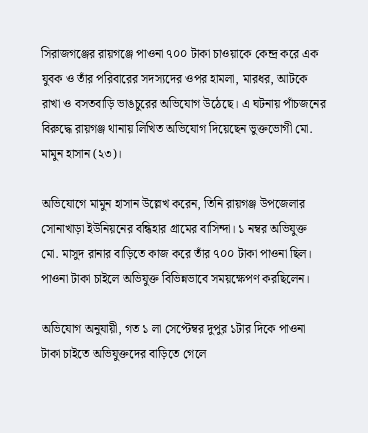সিরাজগঞ্জের রায়গঞ্জে পাওনা ৭০০ টাকা চাওয়াকে কেন্দ্র করে এক যুবক ও তাঁর পরিবারের সদস্যদের ওপর হামলা, মারধর, আটকে রাখা ও বসতবাড়ি ভাঙচুরের অভিযোগ উঠেছে। এ ঘটনায় পাঁচজনের বিরুদ্ধে রায়গঞ্জ থানায় লিখিত অভিযোগ দিয়েছেন ভুক্তভোগী মো. মামুন হাসান (২৩)।

অভিযোগে মামুন হাসান উল্লেখ করেন, তিনি রায়গঞ্জ উপজেলার সোনাখাড়া ইউনিয়নের বন্ধিহার গ্রামের বাসিন্দা। ১ নম্বর অভিযুক্ত মো. মাসুদ রানার বাড়িতে কাজ করে তাঁর ৭০০ টাকা পাওনা ছিল। পাওনা টাকা চাইলে অভিযুক্ত বিভিন্নভাবে সময়ক্ষেপণ করছিলেন।

অভিযোগ অনুযায়ী, গত ১ লা সেপ্টেম্বর দুপুর ১টার দিকে পাওনা টাকা চাইতে অভিযুক্তদের বাড়িতে গেলে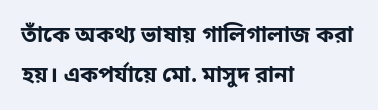তাঁকে অকথ্য ভাষায় গালিগালাজ করা হয়। একপর্যায়ে মো. মাসুদ রানা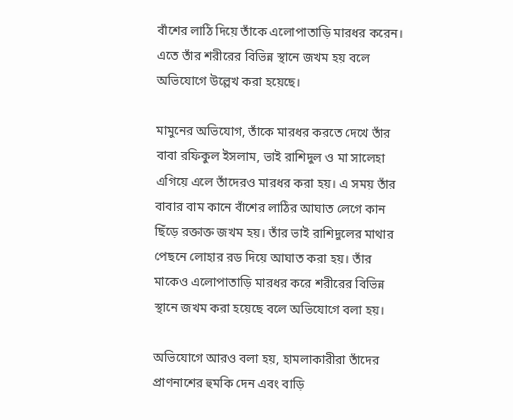বাঁশের লাঠি দিয়ে তাঁকে এলোপাতাড়ি মারধর করেন। এতে তাঁর শরীরের বিভিন্ন স্থানে জখম হয় বলে অভিযোগে উল্লেখ করা হয়েছে।

মামুনের অভিযোগ, তাঁকে মারধর করতে দেখে তাঁর বাবা রফিকুল ইসলাম, ভাই রাশিদুল ও মা সালেহা এগিয়ে এলে তাঁদেরও মারধর করা হয়। এ সময় তাঁর বাবার বাম কানে বাঁশের লাঠির আঘাত লেগে কান ছিঁড়ে রক্তাক্ত জখম হয়। তাঁর ভাই রাশিদুলের মাথার পেছনে লোহার রড দিয়ে আঘাত করা হয়। তাঁর মাকেও এলোপাতাড়ি মারধর করে শরীরের বিভিন্ন স্থানে জখম করা হয়েছে বলে অভিযোগে বলা হয়।

অভিযোগে আরও বলা হয়, হামলাকারীরা তাঁদের প্রাণনাশের হুমকি দেন এবং বাড়ি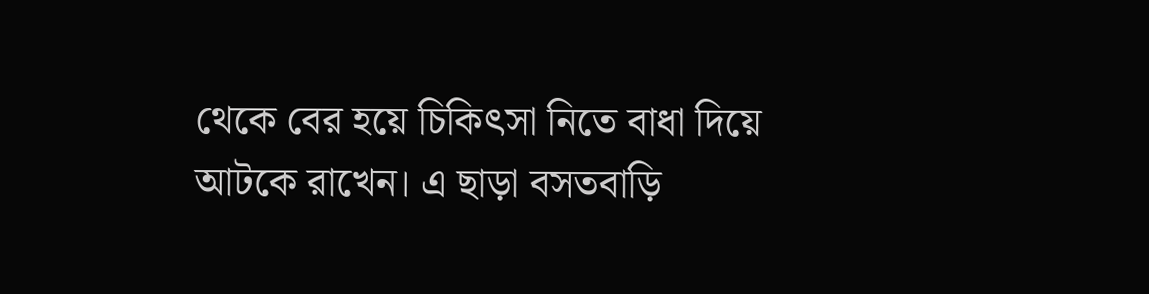থেকে বের হয়ে চিকিৎসা নিতে বাধা দিয়ে আটকে রাখেন। এ ছাড়া বসতবাড়ি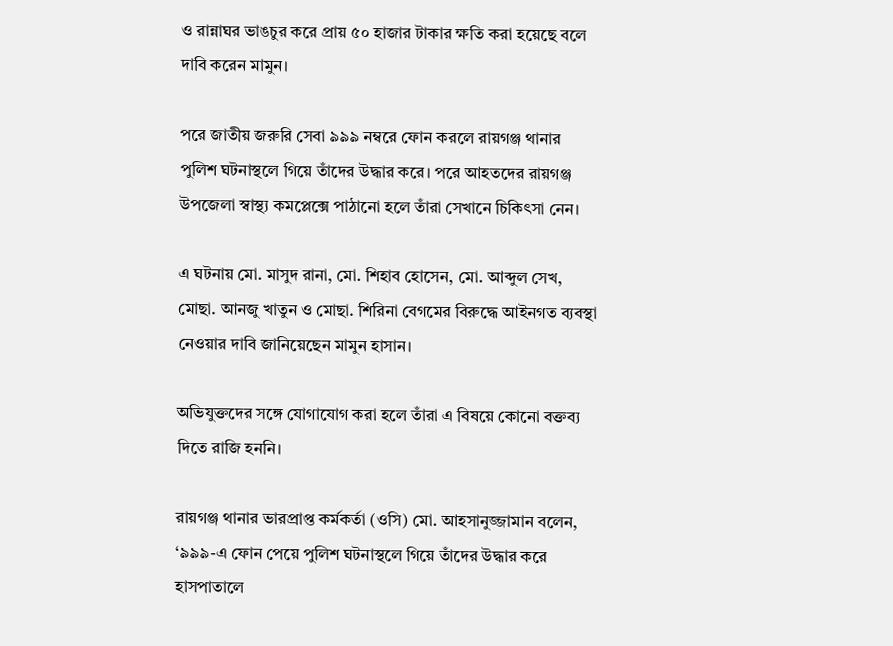ও রান্নাঘর ভাঙচুর করে প্রায় ৫০ হাজার টাকার ক্ষতি করা হয়েছে বলে দাবি করেন মামুন।

পরে জাতীয় জরুরি সেবা ৯৯৯ নম্বরে ফোন করলে রায়গঞ্জ থানার পুলিশ ঘটনাস্থলে গিয়ে তাঁদের উদ্ধার করে। পরে আহতদের রায়গঞ্জ উপজেলা স্বাস্থ্য কমপ্লেক্সে পাঠানো হলে তাঁরা সেখানে চিকিৎসা নেন।

এ ঘটনায় মো. মাসুদ রানা, মো. শিহাব হোসেন, মো. আব্দুল সেখ, মোছা. আনজু খাতুন ও মোছা. শিরিনা বেগমের বিরুদ্ধে আইনগত ব্যবস্থা নেওয়ার দাবি জানিয়েছেন মামুন হাসান।

অভিযুক্তদের সঙ্গে যোগাযোগ করা হলে তাঁরা এ বিষয়ে কোনো বক্তব্য দিতে রাজি হননি।

রায়গঞ্জ থানার ভারপ্রাপ্ত কর্মকর্তা (ওসি) মো. আহসানুজ্জামান বলেন, ‘৯৯৯-এ ফোন পেয়ে পুলিশ ঘটনাস্থলে গিয়ে তাঁদের উদ্ধার করে হাসপাতালে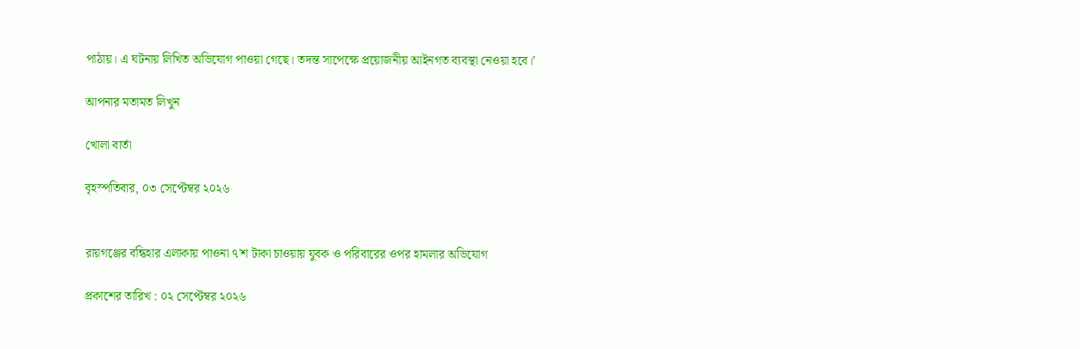পাঠায়। এ ঘটনায় লিখিত অভিযোগ পাওয়া গেছে। তদন্ত সাপেক্ষে প্রয়োজনীয় আইনগত ব্যবস্থা নেওয়া হবে।’

আপনার মতামত লিখুন

খোলা বার্তা

বৃহস্পতিবার, ০৩ সেপ্টেম্বর ২০২৬


রায়গঞ্জের বন্ধিহার এলাকায় পাওনা ৭'শ টাকা চাওয়ায় যুবক ও পরিবারের ওপর হামলার অভিযোগ

প্রকাশের তারিখ : ০২ সেপ্টেম্বর ২০২৬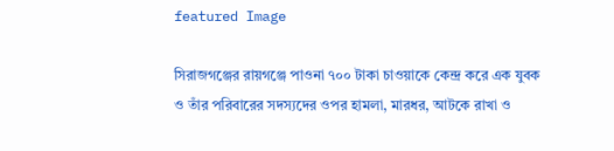featured Image

সিরাজগঞ্জের রায়গঞ্জে পাওনা ৭০০ টাকা চাওয়াকে কেন্দ্র করে এক যুবক ও তাঁর পরিবারের সদস্যদের ওপর হামলা, মারধর, আটকে রাখা ও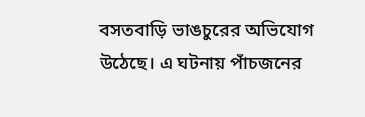বসতবাড়ি ভাঙচুরের অভিযোগ উঠেছে। এ ঘটনায় পাঁচজনের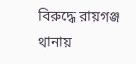বিরুদ্ধে রায়গঞ্জ থানায়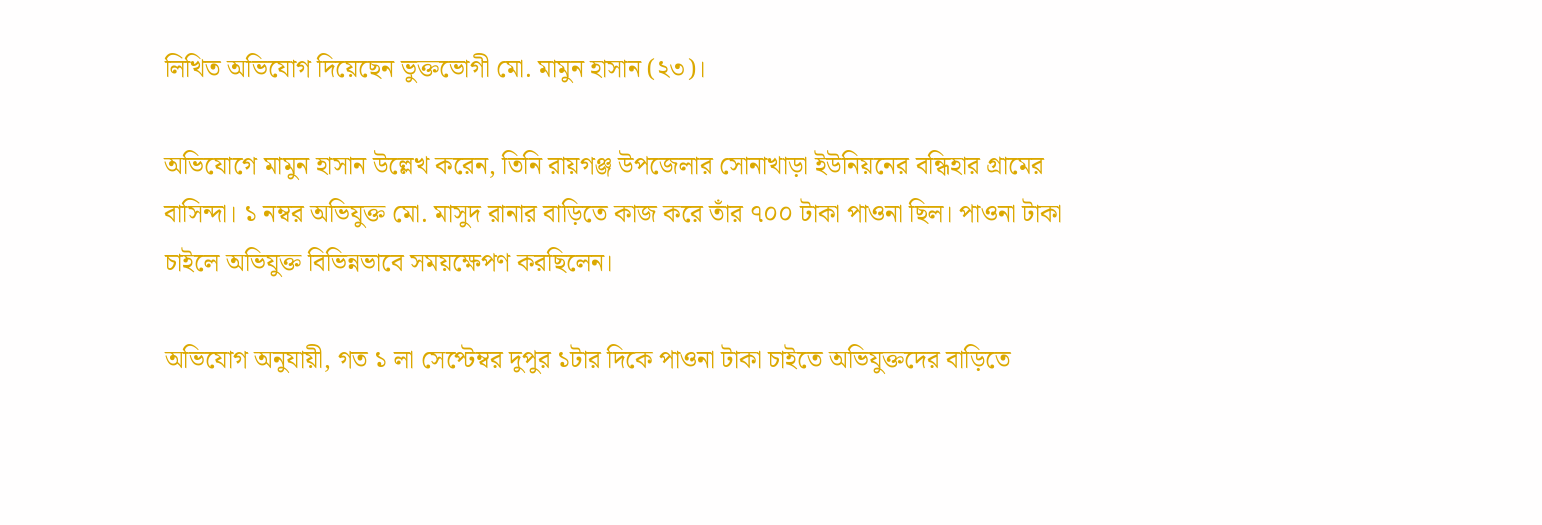লিখিত অভিযোগ দিয়েছেন ভুক্তভোগী মো. মামুন হাসান (২৩)।

অভিযোগে মামুন হাসান উল্লেখ করেন, তিনি রায়গঞ্জ উপজেলার সোনাখাড়া ইউনিয়নের বন্ধিহার গ্রামের বাসিন্দা। ১ নম্বর অভিযুক্ত মো. মাসুদ রানার বাড়িতে কাজ করে তাঁর ৭০০ টাকা পাওনা ছিল। পাওনা টাকা চাইলে অভিযুক্ত বিভিন্নভাবে সময়ক্ষেপণ করছিলেন।

অভিযোগ অনুযায়ী, গত ১ লা সেপ্টেম্বর দুপুর ১টার দিকে পাওনা টাকা চাইতে অভিযুক্তদের বাড়িতে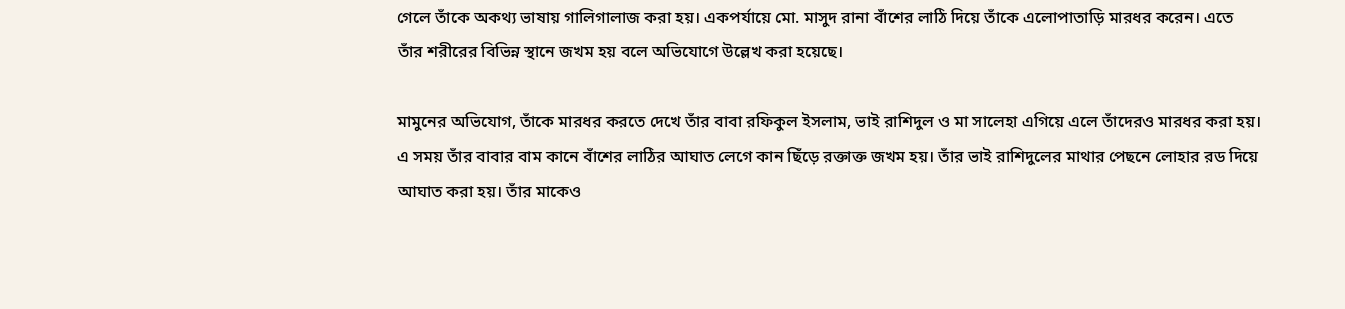গেলে তাঁকে অকথ্য ভাষায় গালিগালাজ করা হয়। একপর্যায়ে মো. মাসুদ রানা বাঁশের লাঠি দিয়ে তাঁকে এলোপাতাড়ি মারধর করেন। এতে তাঁর শরীরের বিভিন্ন স্থানে জখম হয় বলে অভিযোগে উল্লেখ করা হয়েছে।

মামুনের অভিযোগ, তাঁকে মারধর করতে দেখে তাঁর বাবা রফিকুল ইসলাম, ভাই রাশিদুল ও মা সালেহা এগিয়ে এলে তাঁদেরও মারধর করা হয়। এ সময় তাঁর বাবার বাম কানে বাঁশের লাঠির আঘাত লেগে কান ছিঁড়ে রক্তাক্ত জখম হয়। তাঁর ভাই রাশিদুলের মাথার পেছনে লোহার রড দিয়ে আঘাত করা হয়। তাঁর মাকেও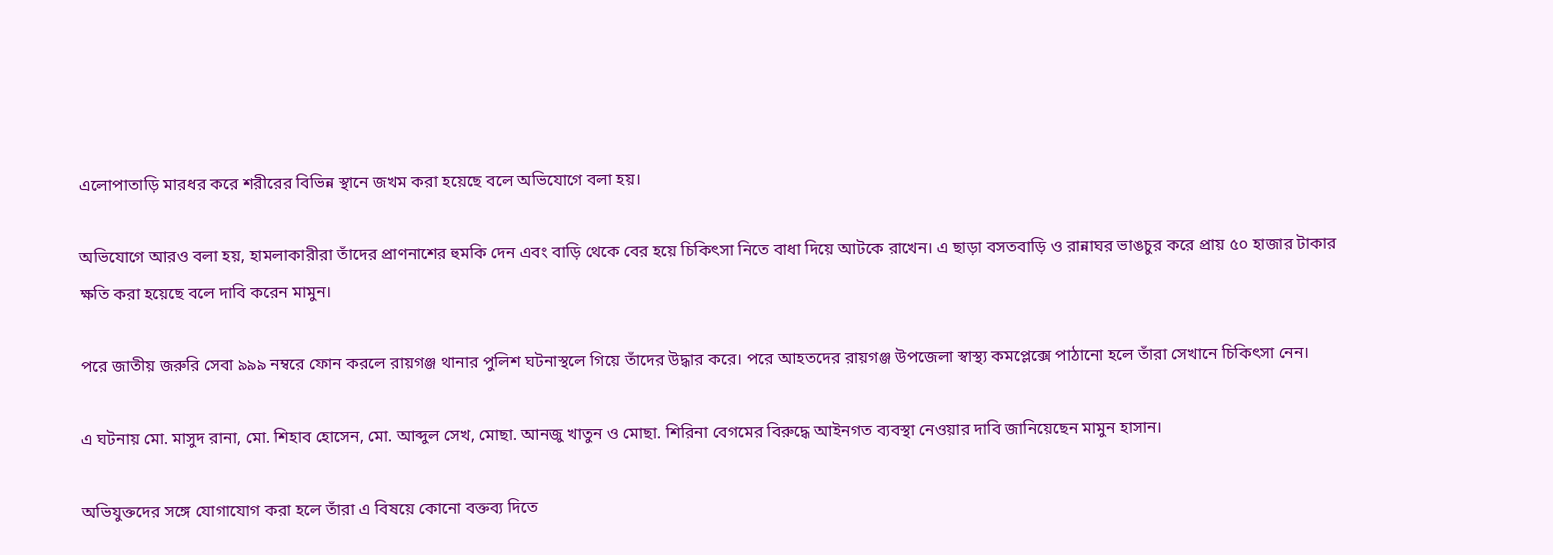এলোপাতাড়ি মারধর করে শরীরের বিভিন্ন স্থানে জখম করা হয়েছে বলে অভিযোগে বলা হয়।

অভিযোগে আরও বলা হয়, হামলাকারীরা তাঁদের প্রাণনাশের হুমকি দেন এবং বাড়ি থেকে বের হয়ে চিকিৎসা নিতে বাধা দিয়ে আটকে রাখেন। এ ছাড়া বসতবাড়ি ও রান্নাঘর ভাঙচুর করে প্রায় ৫০ হাজার টাকার ক্ষতি করা হয়েছে বলে দাবি করেন মামুন।

পরে জাতীয় জরুরি সেবা ৯৯৯ নম্বরে ফোন করলে রায়গঞ্জ থানার পুলিশ ঘটনাস্থলে গিয়ে তাঁদের উদ্ধার করে। পরে আহতদের রায়গঞ্জ উপজেলা স্বাস্থ্য কমপ্লেক্সে পাঠানো হলে তাঁরা সেখানে চিকিৎসা নেন।

এ ঘটনায় মো. মাসুদ রানা, মো. শিহাব হোসেন, মো. আব্দুল সেখ, মোছা. আনজু খাতুন ও মোছা. শিরিনা বেগমের বিরুদ্ধে আইনগত ব্যবস্থা নেওয়ার দাবি জানিয়েছেন মামুন হাসান।

অভিযুক্তদের সঙ্গে যোগাযোগ করা হলে তাঁরা এ বিষয়ে কোনো বক্তব্য দিতে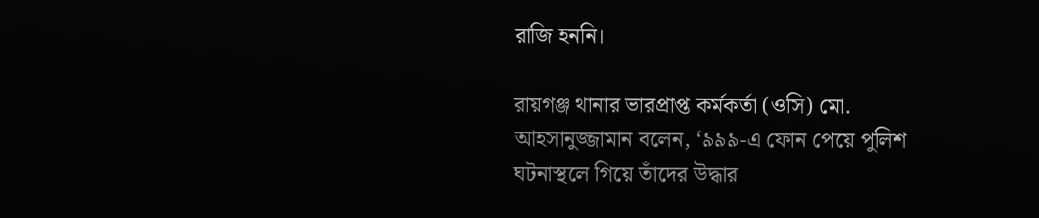রাজি হননি।

রায়গঞ্জ থানার ভারপ্রাপ্ত কর্মকর্তা (ওসি) মো. আহসানুজ্জামান বলেন, ‘৯৯৯-এ ফোন পেয়ে পুলিশ ঘটনাস্থলে গিয়ে তাঁদের উদ্ধার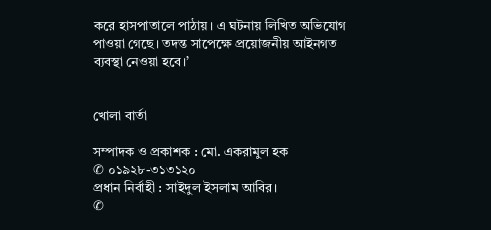করে হাসপাতালে পাঠায়। এ ঘটনায় লিখিত অভিযোগ পাওয়া গেছে। তদন্ত সাপেক্ষে প্রয়োজনীয় আইনগত ব্যবস্থা নেওয়া হবে।’


খোলা বার্তা

সম্পাদক ও প্রকাশক : মো. একরামুল হক
✆ ০১৯২৮-৩১৩১২০
প্রধান নির্বাহী : সাইদুল ইসলাম আবির।
✆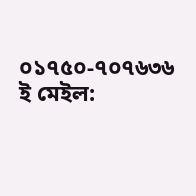০১৭৫০-৭০৭৬৩৬
ই মেইল: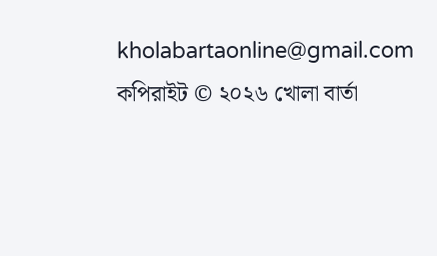kholabartaonline@gmail.com
কপিরাইট © ২০২৬ খোলা বার্তা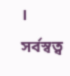। সর্বস্বত্ব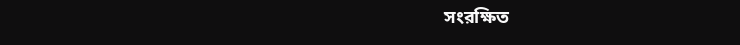সংরক্ষিত